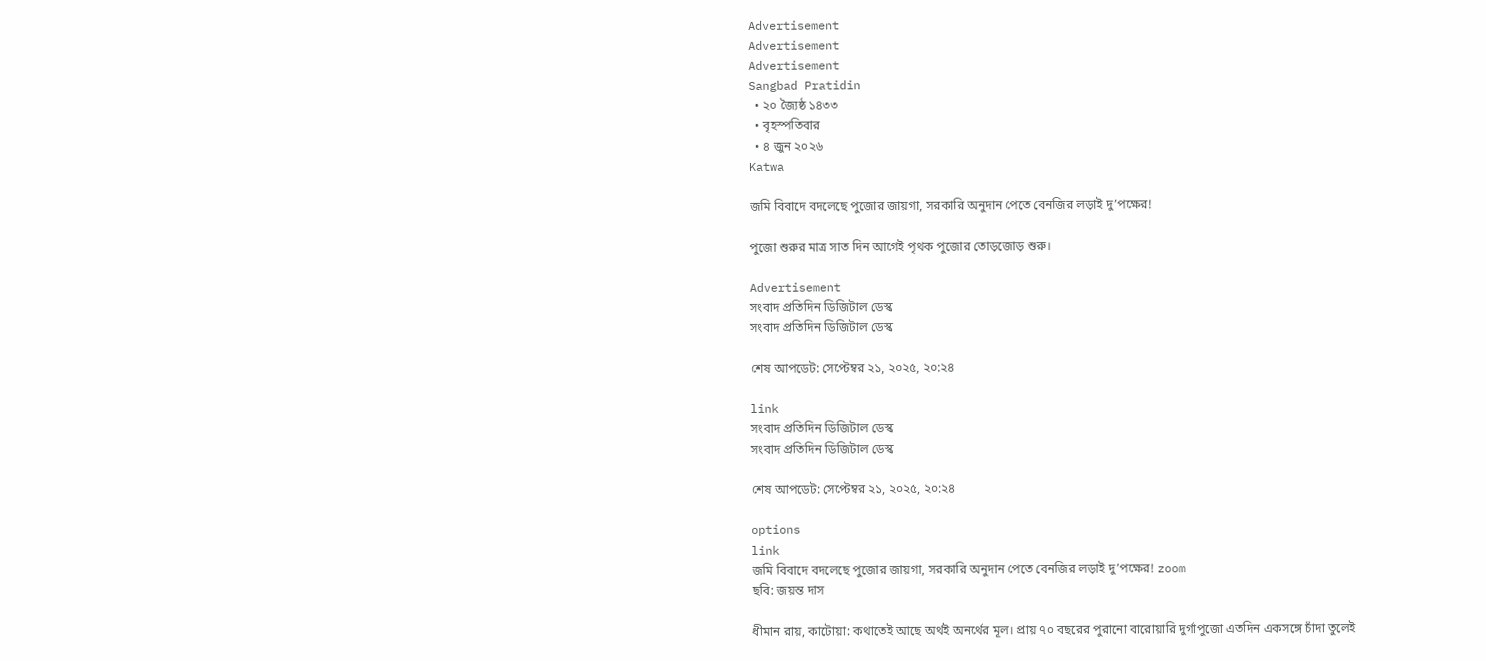Advertisement
Advertisement
Advertisement
Sangbad Pratidin
  • ২০ জ্যৈষ্ঠ ১৪৩৩
  • বৃহস্পতিবার
  • ৪ জুন ২০২৬
Katwa

জমি বিবাদে বদলেছে পুজোর জায়গা, সরকারি অনুদান পেতে বেনজির লড়াই দু’পক্ষের!

পুজো শুরুর মাত্র সাত দিন আগেই পৃথক পুজোর তোড়জোড় শুরু।

Advertisement
সংবাদ প্রতিদিন ডিজিটাল ডেস্ক
সংবাদ প্রতিদিন ডিজিটাল ডেস্ক

শেষ আপডেট: সেপ্টেম্বর ২১, ২০২৫, ২০:২৪

link
সংবাদ প্রতিদিন ডিজিটাল ডেস্ক
সংবাদ প্রতিদিন ডিজিটাল ডেস্ক

শেষ আপডেট: সেপ্টেম্বর ২১, ২০২৫, ২০:২৪

options
link
জমি বিবাদে বদলেছে পুজোর জায়গা, সরকারি অনুদান পেতে বেনজির লড়াই দু’পক্ষের! zoom
ছবি: জয়ন্ত দাস

ধীমান রায়, কাটোয়া: কথাতেই আছে অর্থই অনর্থের মূল। প্রায় ৭০ বছরের পুরানো বারোয়ারি দুর্গাপুজো এতদিন একসঙ্গে চাঁদা তুলেই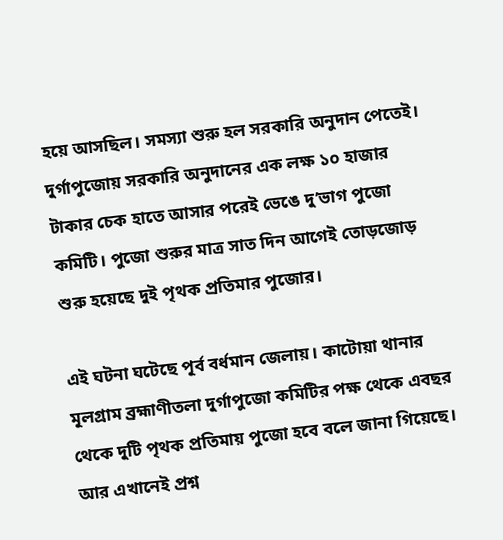হয়ে আসছিল। সমস্যা শুরু হল সরকারি অনুদান পেতেই। দুর্গাপুজোয় সরকারি অনুদানের এক লক্ষ ১০ হাজার টাকার চেক হাতে আসার পরেই ভেঙে দু’ভাগ‌ পুজো কমিটি। পুজো শুরুর মাত্র সাত দিন আগেই তোড়জোড় শুরু হয়েছে দুই পৃথক প্রতিমার পুজোর।

এই ঘটনা ঘটেছে পূর্ব বর্ধমান জেলায়। কাটোয়া থানার মূলগ্রাম ব্রহ্মাণীতলা দুর্গাপুজো কমিটির পক্ষ থেকে এবছর থেকে দুটি পৃথক প্রতিমায় পুজো হবে বলে জানা গিয়েছে। আর এখানেই প্রশ্ন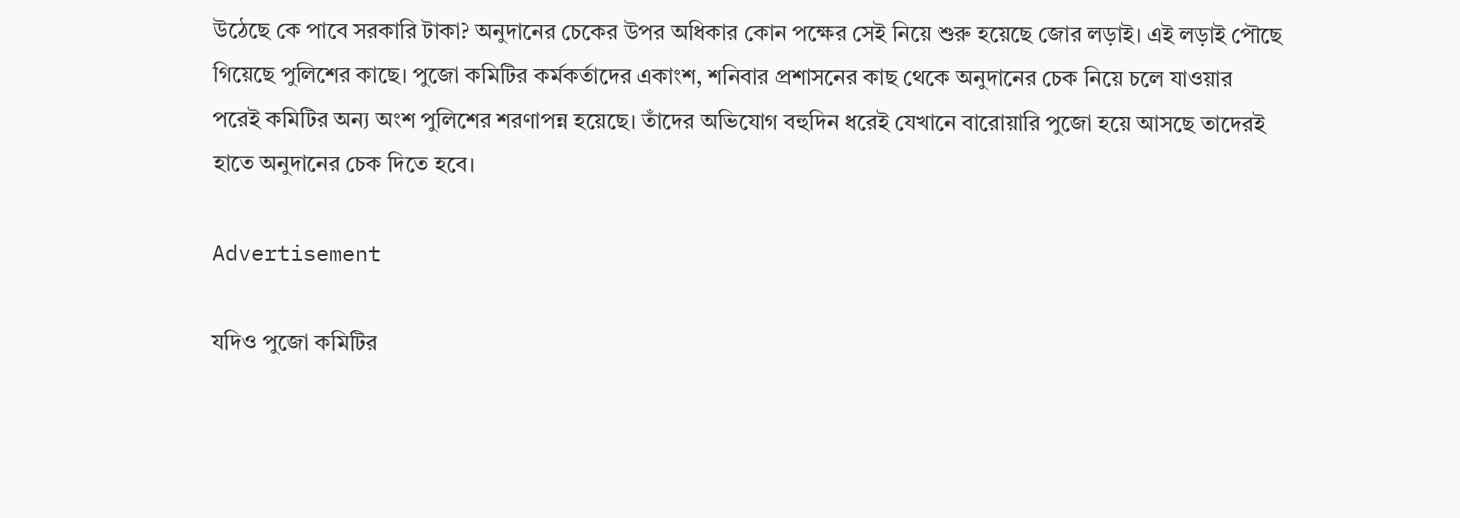উঠেছে কে পাবে সরকারি টাকা? অনুদানের চেকের উপর অধিকার কোন পক্ষের সেই নিয়ে শুরু হয়েছে জোর লড়াই। এই লড়াই পৌছে গিয়েছে পুলিশের কাছে। পুজো কমিটির কর্মকর্তাদের একাংশ, শনিবার প্রশাসনের কাছ থেকে অনুদানের চেক নিয়ে চলে যাওয়ার পরেই কমিটির অন্য অংশ পুলিশের শরণাপন্ন হয়েছে। তাঁদের অভিযোগ বহুদিন ধরেই যেখানে বারোয়ারি পুজো হয়ে আসছে তাদেরই হাতে অনুদানের চেক দিতে হবে।

Advertisement

যদিও পুজো কমিটির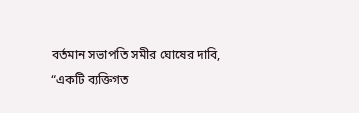বর্তমান সভাপতি সমীর ঘোষের দাবি, “একটি ব্যক্তিগত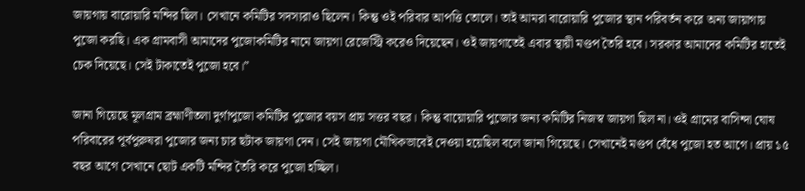জায়গায় বারোয়ারি মন্দির ছিল। সেখানে কমিটির সদস্যরাও ছিলেন। কিন্তু ওই পরিবার আপত্তি তোলে। তাই আমরা বারোয়ারি পুজোর স্থান পরিবর্তন করে অন্য জায়াগায় পুজো করছি। এক গ্রামবাসী আমাদের পুজোকমিটির নামে জায়গা রেজেস্ট্রি করেও দিয়েছেন। ওই জায়গাতেই এবার স্থায়ী মণ্ডপ তৈরি হবে। সরকার আমাদের কমিটির হাতেই চেক দিয়েছে। সেই টাকাতেই পুজো হবে।”

জানা গিয়েছে মূলগ্রাম ব্রহ্মাণীতলা দুর্গাপুজো কমিটির পুজোর বয়স প্রায় সত্তর বছর। কিন্তু বায়োয়ারি পুজোর জন্য কমিটির নিজস্ব জায়গা ছিল না। ওই গ্রামের বাসিন্দা ঘোষ পরিবারের পূর্বপুরুষরা পুজোর জন্য চার ছটাক জায়গা দেন। সেই জায়গা মৌখিকভাবেই দেওয়া হয়েছিল বলে জানা গিয়েছে। সেখানেই মণ্ডপ বেঁধে পুজো হত আগে। প্রায় ১৫ বছর আগে সেখানে ছোট একটি মন্দির তৈরি করে পুজো হচ্ছিল।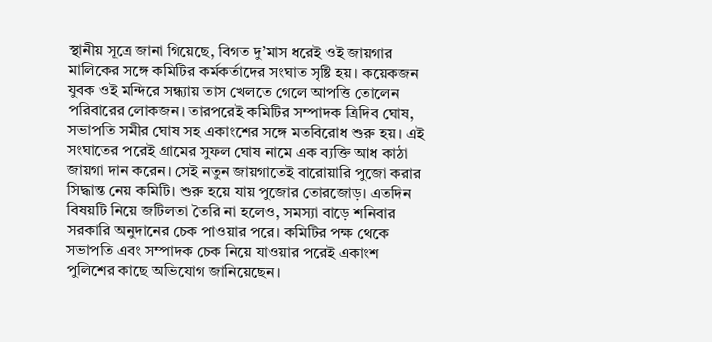স্থানীয় সূত্রে জানা গিয়েছে, বিগত দু’মাস ধরেই ওই জায়গার মালিকের সঙ্গে কমিটির কর্মকর্তাদের সংঘাত সৃষ্টি হয়। কয়েকজন যুবক ওই মন্দিরে সন্ধ্যায় তাস খেলতে গেলে আপত্তি তোলেন পরিবারের লোকজন। তারপরেই কমিটির সম্পাদক ত্রিদিব ঘোষ, সভাপতি সমীর ঘোষ সহ একাংশের সঙ্গে মতবিরোধ শুরু হয়। এই সংঘাতের পরেই গ্রামের সুফল ঘোষ নামে এক ব্যক্তি আধ কাঠা জায়গা দান করেন। সেই নতুন জায়গাতেই বারোয়ারি পুজো করার সিদ্ধান্ত নেয় কমিটি। শুরু হয়ে যায় পুজোর তোরজোড়। এতদিন বিষয়টি নিয়ে জটিলতা তৈরি না হলেও, সমস্যা বাড়ে শনিবার সরকারি অনুদানের চেক পাওয়ার পরে। কমিটির পক্ষ থেকে সভাপতি এবং সম্পাদক চেক নিয়ে যাওয়ার পরেই একাংশ পুলিশের কাছে অভিযোগ জানিয়েছেন।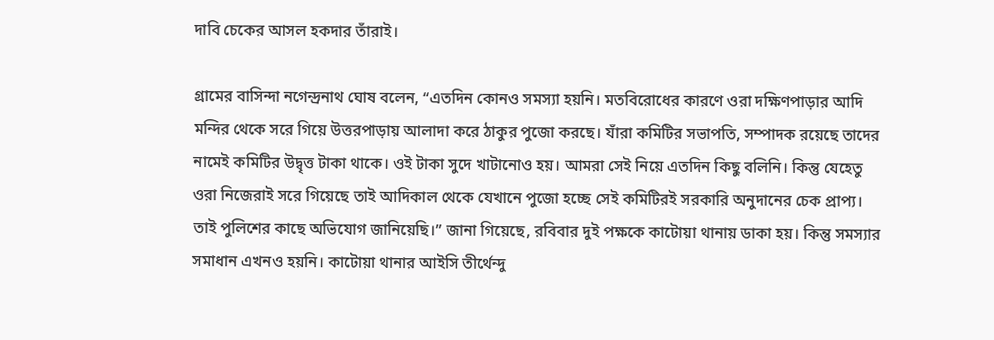দাবি চেকের আসল হকদার তাঁরাই।

গ্রামের বাসিন্দা নগেন্দ্রনাথ ঘোষ বলেন, “এতদিন কোনও সমস্যা হয়নি। মতবিরোধের কারণে ওরা দক্ষিণপাড়ার আদি মন্দির থেকে সরে গিয়ে উত্তরপাড়ায় আলাদা করে ঠাকুর পুজো করছে। যাঁরা কমিটির সভাপতি, সম্পাদক রয়েছে তাদের নামেই কমিটির উদ্বৃত্ত টাকা থাকে। ওই টাকা সুদে খাটানোও হয়। আমরা সেই নিয়ে এতদিন কিছু বলিনি। কিন্তু যেহেতু ওরা নিজেরাই সরে গিয়েছে তাই আদিকাল থেকে যেখানে পুজো হচ্ছে সেই কমিটিরই সরকারি অনুদানের চেক প্রাপ্য। তাই পুলিশের কাছে অভিযোগ জানিয়েছি।” জানা গিয়েছে, রবিবার দুই পক্ষকে কাটোয়া থানায় ডাকা হয়। কিন্তু সমস্যার সমাধান এখনও হয়নি। কাটোয়া থানার আইসি তীর্থেন্দু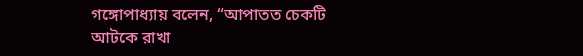গঙ্গোপাধ্যায় বলেন, “আপাতত চেকটি আটকে রাখা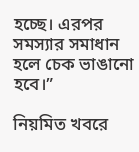হচ্ছে। এরপর সমস্যার সমাধান হলে চেক ভাঙানো হবে।”

নিয়মিত খবরে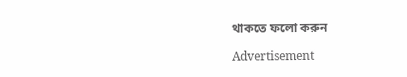থাকতে ফলো করুন

Advertisement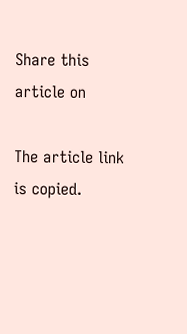Share this article on

The article link is copied.